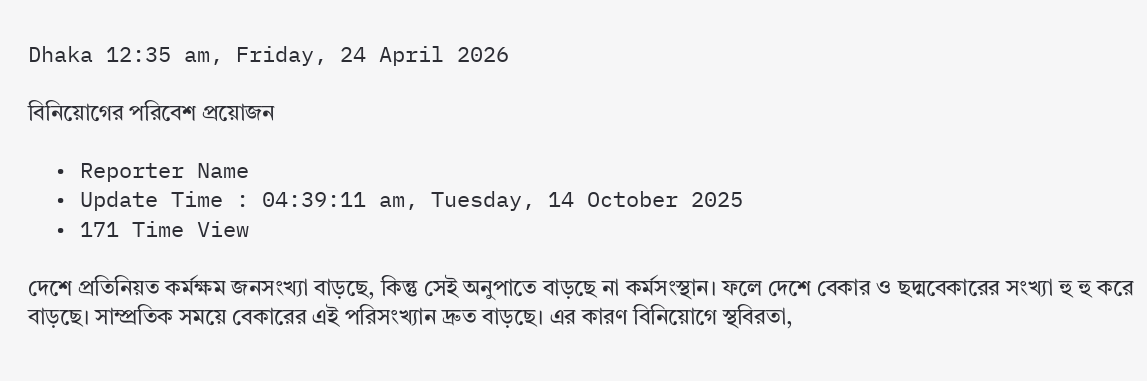Dhaka 12:35 am, Friday, 24 April 2026

বিনিয়োগের পরিবেশ প্রয়োজন

  • Reporter Name
  • Update Time : 04:39:11 am, Tuesday, 14 October 2025
  • 171 Time View

দেশে প্রতিনিয়ত কর্মক্ষম জনসংখ্যা বাড়ছে, কিন্তু সেই অনুপাতে বাড়ছে না কর্মসংস্থান। ফলে দেশে বেকার ও ছদ্মবেকারের সংখ্যা হু হু করে বাড়ছে। সাম্প্রতিক সময়ে বেকারের এই পরিসংখ্যান দ্রুত বাড়ছে। এর কারণ বিনিয়োগে স্থবিরতা,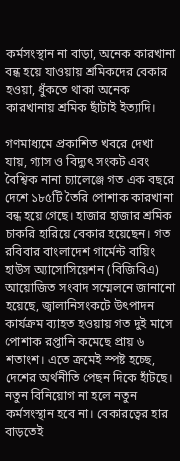কর্মসংস্থান না বাড়া, অনেক কারখানা বন্ধ হয়ে যাওয়ায় শ্রমিকদের বেকার হওয়া, ধুঁকতে থাকা অনেক কারখানায় শ্রমিক ছাঁটাই ইত্যাদি।

গণমাধ্যমে প্রকাশিত খবরে দেখা যায়, গ্যাস ও বিদ্যুৎ সংকট এবং বৈশ্বিক নানা চ্যালেঞ্জে গত এক বছরে দেশে ১৮৫টি তৈরি পোশাক কারখানা বন্ধ হয়ে গেছে। হাজার হাজার শ্রমিক চাকরি হারিয়ে বেকার হয়েছেন। গত রবিবার বাংলাদেশ গার্মেন্ট বায়িং হাউস অ্যাসোসিয়েশন (বিজিবিএ) আয়োজিত সংবাদ সম্মেলনে জানানো হয়েছে, জ্বালানিসংকটে উৎপাদন কার্যক্রম ব্যাহত হওয়ায় গত দুই মাসে পোশাক রপ্তানি কমেছে প্রায় ৬ শতাংশ। এতে ক্রমেই স্পষ্ট হচ্ছে, দেশের অর্থনীতি পেছন দিকে হাঁটছে।
নতুন বিনিয়োগ না হলে নতুন কর্মসংস্থান হবে না। বেকারত্বের হার বাড়তেই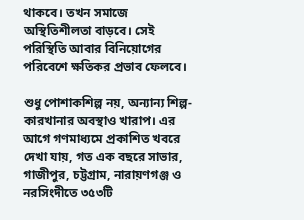থাকবে। তখন সমাজে অস্থিতিশীলতা বাড়বে। সেই পরিস্থিতি আবার বিনিয়োগের পরিবেশে ক্ষতিকর প্রভাব ফেলবে।

শুধু পোশাকশিল্প নয়, অন্যান্য শিল্প-কারখানার অবস্থাও খারাপ। এর আগে গণমাধ্যমে প্রকাশিত খবরে দেখা যায়, গত এক বছরে সাভার, গাজীপুর, চট্টগ্রাম, নারায়ণগঞ্জ ও নরসিংদীতে ৩৫৩টি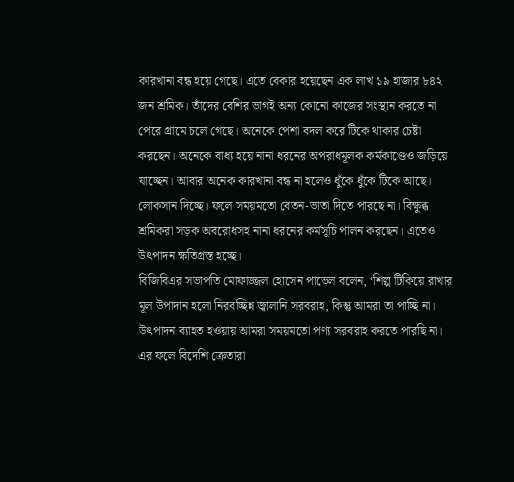কারখানা বন্ধ হয়ে গেছে। এতে বেকার হয়েছেন এক লাখ ১৯ হাজার ৮৪২ জন শ্রমিক। তাঁদের বেশির ভাগই অন্য কোনো কাজের সংস্থান করতে না পেরে গ্রামে চলে গেছে। অনেকে পেশা বদল করে টিকে থাকার চেষ্টা করছেন। অনেকে বাধ্য হয়ে নানা ধরনের অপরাধমূলক কর্মকাণ্ডেও জড়িয়ে যাচ্ছেন। আবার অনেক কারখানা বন্ধ না হলেও ধুঁকে ধুঁকে টিকে আছে। লোকসান দিচ্ছে। ফলে সময়মতো বেতন-ভাতা দিতে পারছে না। বিক্ষুব্ধ শ্রমিকরা সড়ক অবরোধসহ নানা ধরনের কর্মসূচি পালন করছেন। এতেও উৎপাদন ক্ষতিগ্রস্ত হচ্ছে।
বিজিবিএর সভাপতি মোফাজ্জল হোসেন পাভেল বলেন, ‘শিল্প টিকিয়ে রাখার মূল উপাদান হলো নিরবচ্ছিন্ন জ্বালানি সরবরাহ, কিন্তু আমরা তা পাচ্ছি না। উৎপাদন ব্যাহত হওয়ায় আমরা সময়মতো পণ্য সরবরাহ করতে পারছি না। এর ফলে বিদেশি ক্রেতারা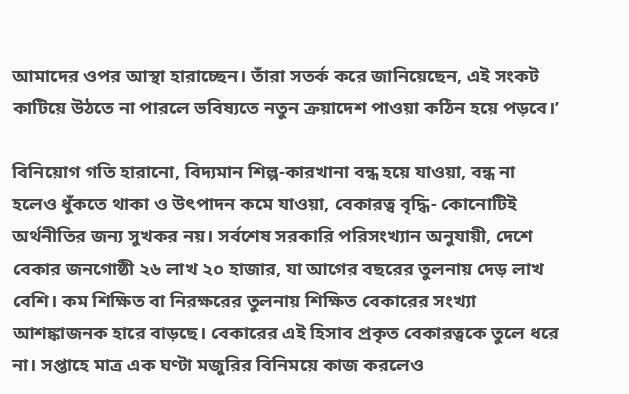আমাদের ওপর আস্থা হারাচ্ছেন। তাঁরা সতর্ক করে জানিয়েছেন, এই সংকট কাটিয়ে উঠতে না পারলে ভবিষ্যতে নতুন ক্রয়াদেশ পাওয়া কঠিন হয়ে পড়বে।’

বিনিয়োগ গতি হারানো, বিদ্যমান শিল্প-কারখানা বন্ধ হয়ে যাওয়া, বন্ধ না হলেও ধুঁকতে থাকা ও উৎপাদন কমে যাওয়া, বেকারত্ব বৃদ্ধি- কোনোটিই অর্থনীতির জন্য সুখকর নয়। সর্বশেষ সরকারি পরিসংখ্যান অনুযায়ী, দেশে বেকার জনগোষ্ঠী ২৬ লাখ ২০ হাজার, যা আগের বছরের তুলনায় দেড় লাখ বেশি। কম শিক্ষিত বা নিরক্ষরের তুলনায় শিক্ষিত বেকারের সংখ্যা আশঙ্কাজনক হারে বাড়ছে। বেকারের এই হিসাব প্রকৃত বেকারত্বকে তুলে ধরে না। সপ্তাহে মাত্র এক ঘণ্টা মজুরির বিনিময়ে কাজ করলেও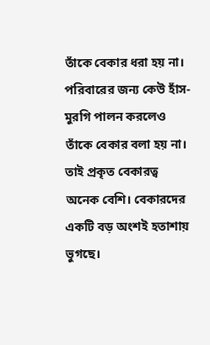তাঁকে বেকার ধরা হয় না। পরিবারের জন্য কেউ হাঁস-মুরগি পালন করলেও তাঁকে বেকার বলা হয় না। তাই প্রকৃত বেকারত্ব অনেক বেশি। বেকারদের একটি বড় অংশই হতাশায় ভুগছে।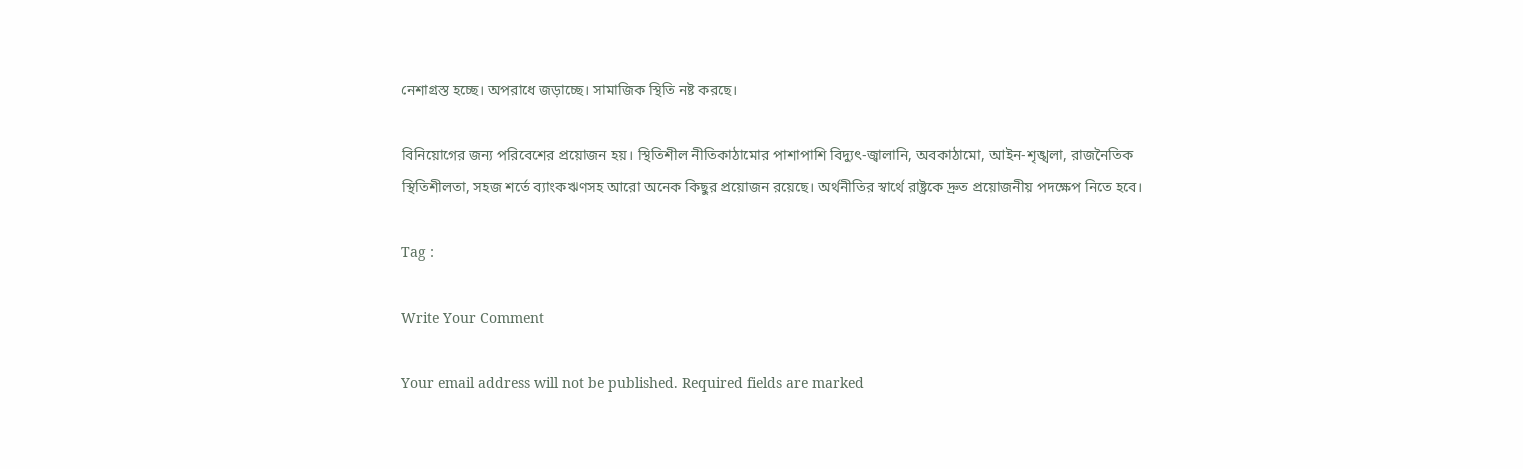নেশাগ্রস্ত হচ্ছে। অপরাধে জড়াচ্ছে। সামাজিক স্থিতি নষ্ট করছে।

বিনিয়োগের জন্য পরিবেশের প্রয়োজন হয়। স্থিতিশীল নীতিকাঠামোর পাশাপাশি বিদ্যুৎ-জ্বালানি, অবকাঠামো, আইন-শৃঙ্খলা, রাজনৈতিক স্থিতিশীলতা, সহজ শর্তে ব্যাংকঋণসহ আরো অনেক কিছুর প্রয়োজন রয়েছে। অর্থনীতির স্বার্থে রাষ্ট্রকে দ্রুত প্রয়োজনীয় পদক্ষেপ নিতে হবে।

Tag :

Write Your Comment

Your email address will not be published. Required fields are marked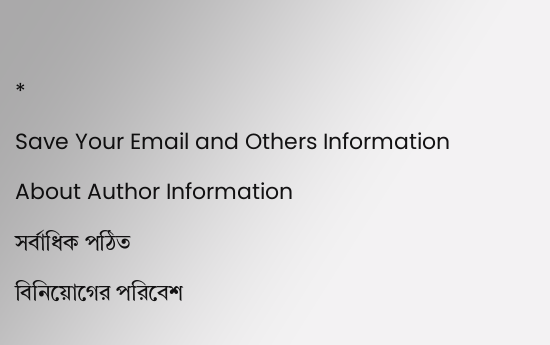*

Save Your Email and Others Information

About Author Information

সর্বাধিক পঠিত

বিনিয়োগের পরিবেশ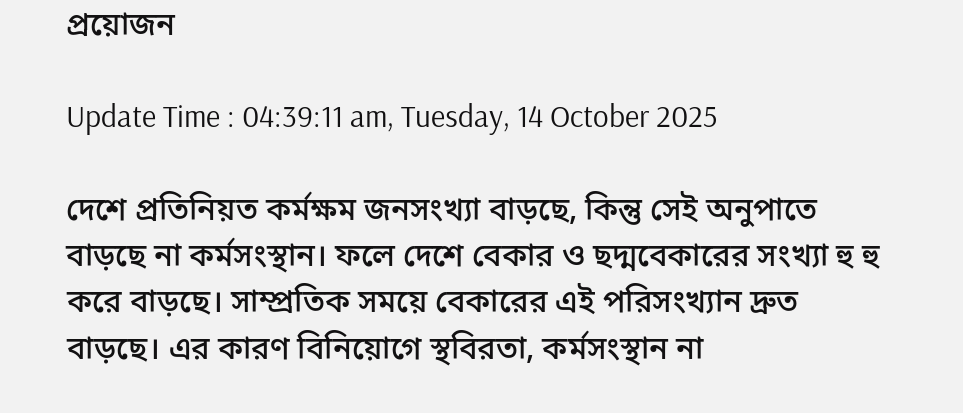প্রয়োজন

Update Time : 04:39:11 am, Tuesday, 14 October 2025

দেশে প্রতিনিয়ত কর্মক্ষম জনসংখ্যা বাড়ছে, কিন্তু সেই অনুপাতে বাড়ছে না কর্মসংস্থান। ফলে দেশে বেকার ও ছদ্মবেকারের সংখ্যা হু হু করে বাড়ছে। সাম্প্রতিক সময়ে বেকারের এই পরিসংখ্যান দ্রুত বাড়ছে। এর কারণ বিনিয়োগে স্থবিরতা, কর্মসংস্থান না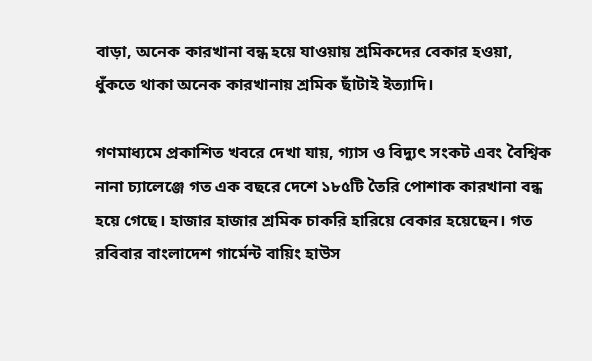বাড়া, অনেক কারখানা বন্ধ হয়ে যাওয়ায় শ্রমিকদের বেকার হওয়া, ধুঁকতে থাকা অনেক কারখানায় শ্রমিক ছাঁটাই ইত্যাদি।

গণমাধ্যমে প্রকাশিত খবরে দেখা যায়, গ্যাস ও বিদ্যুৎ সংকট এবং বৈশ্বিক নানা চ্যালেঞ্জে গত এক বছরে দেশে ১৮৫টি তৈরি পোশাক কারখানা বন্ধ হয়ে গেছে। হাজার হাজার শ্রমিক চাকরি হারিয়ে বেকার হয়েছেন। গত রবিবার বাংলাদেশ গার্মেন্ট বায়িং হাউস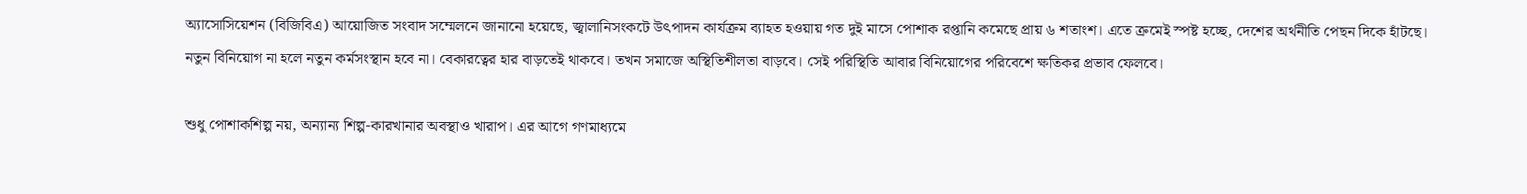অ্যাসোসিয়েশন (বিজিবিএ) আয়োজিত সংবাদ সম্মেলনে জানানো হয়েছে, জ্বালানিসংকটে উৎপাদন কার্যক্রম ব্যাহত হওয়ায় গত দুই মাসে পোশাক রপ্তানি কমেছে প্রায় ৬ শতাংশ। এতে ক্রমেই স্পষ্ট হচ্ছে, দেশের অর্থনীতি পেছন দিকে হাঁটছে।
নতুন বিনিয়োগ না হলে নতুন কর্মসংস্থান হবে না। বেকারত্বের হার বাড়তেই থাকবে। তখন সমাজে অস্থিতিশীলতা বাড়বে। সেই পরিস্থিতি আবার বিনিয়োগের পরিবেশে ক্ষতিকর প্রভাব ফেলবে।

শুধু পোশাকশিল্প নয়, অন্যান্য শিল্প-কারখানার অবস্থাও খারাপ। এর আগে গণমাধ্যমে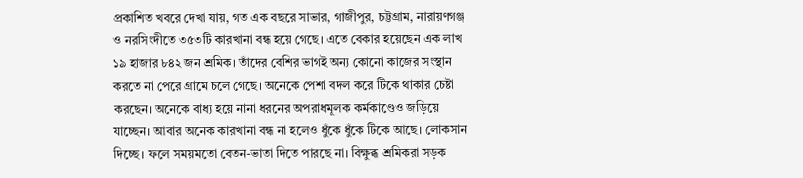প্রকাশিত খবরে দেখা যায়, গত এক বছরে সাভার, গাজীপুর, চট্টগ্রাম, নারায়ণগঞ্জ ও নরসিংদীতে ৩৫৩টি কারখানা বন্ধ হয়ে গেছে। এতে বেকার হয়েছেন এক লাখ ১৯ হাজার ৮৪২ জন শ্রমিক। তাঁদের বেশির ভাগই অন্য কোনো কাজের সংস্থান করতে না পেরে গ্রামে চলে গেছে। অনেকে পেশা বদল করে টিকে থাকার চেষ্টা করছেন। অনেকে বাধ্য হয়ে নানা ধরনের অপরাধমূলক কর্মকাণ্ডেও জড়িয়ে যাচ্ছেন। আবার অনেক কারখানা বন্ধ না হলেও ধুঁকে ধুঁকে টিকে আছে। লোকসান দিচ্ছে। ফলে সময়মতো বেতন-ভাতা দিতে পারছে না। বিক্ষুব্ধ শ্রমিকরা সড়ক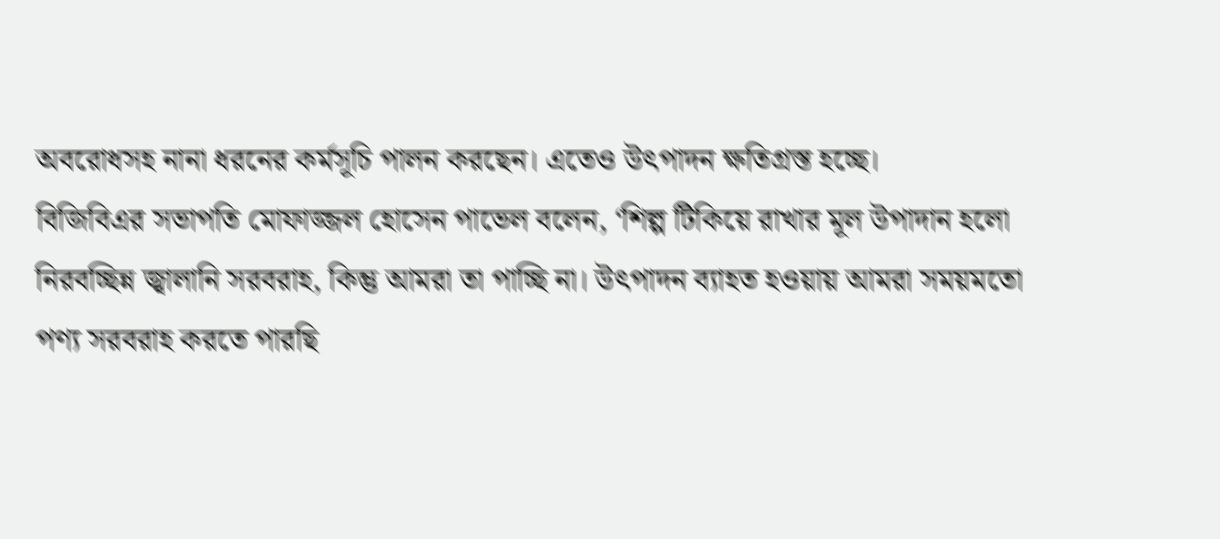অবরোধসহ নানা ধরনের কর্মসূচি পালন করছেন। এতেও উৎপাদন ক্ষতিগ্রস্ত হচ্ছে।
বিজিবিএর সভাপতি মোফাজ্জল হোসেন পাভেল বলেন, ‘শিল্প টিকিয়ে রাখার মূল উপাদান হলো নিরবচ্ছিন্ন জ্বালানি সরবরাহ, কিন্তু আমরা তা পাচ্ছি না। উৎপাদন ব্যাহত হওয়ায় আমরা সময়মতো পণ্য সরবরাহ করতে পারছি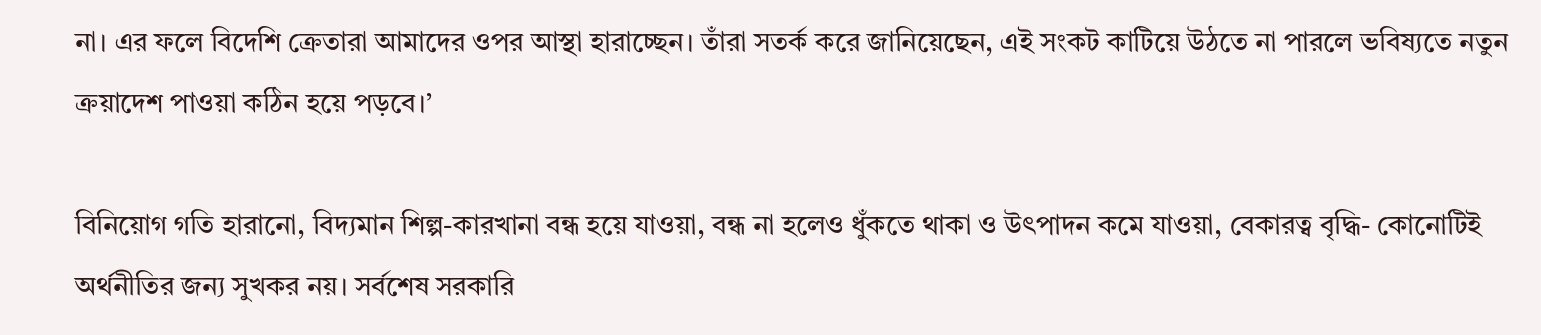না। এর ফলে বিদেশি ক্রেতারা আমাদের ওপর আস্থা হারাচ্ছেন। তাঁরা সতর্ক করে জানিয়েছেন, এই সংকট কাটিয়ে উঠতে না পারলে ভবিষ্যতে নতুন ক্রয়াদেশ পাওয়া কঠিন হয়ে পড়বে।’

বিনিয়োগ গতি হারানো, বিদ্যমান শিল্প-কারখানা বন্ধ হয়ে যাওয়া, বন্ধ না হলেও ধুঁকতে থাকা ও উৎপাদন কমে যাওয়া, বেকারত্ব বৃদ্ধি- কোনোটিই অর্থনীতির জন্য সুখকর নয়। সর্বশেষ সরকারি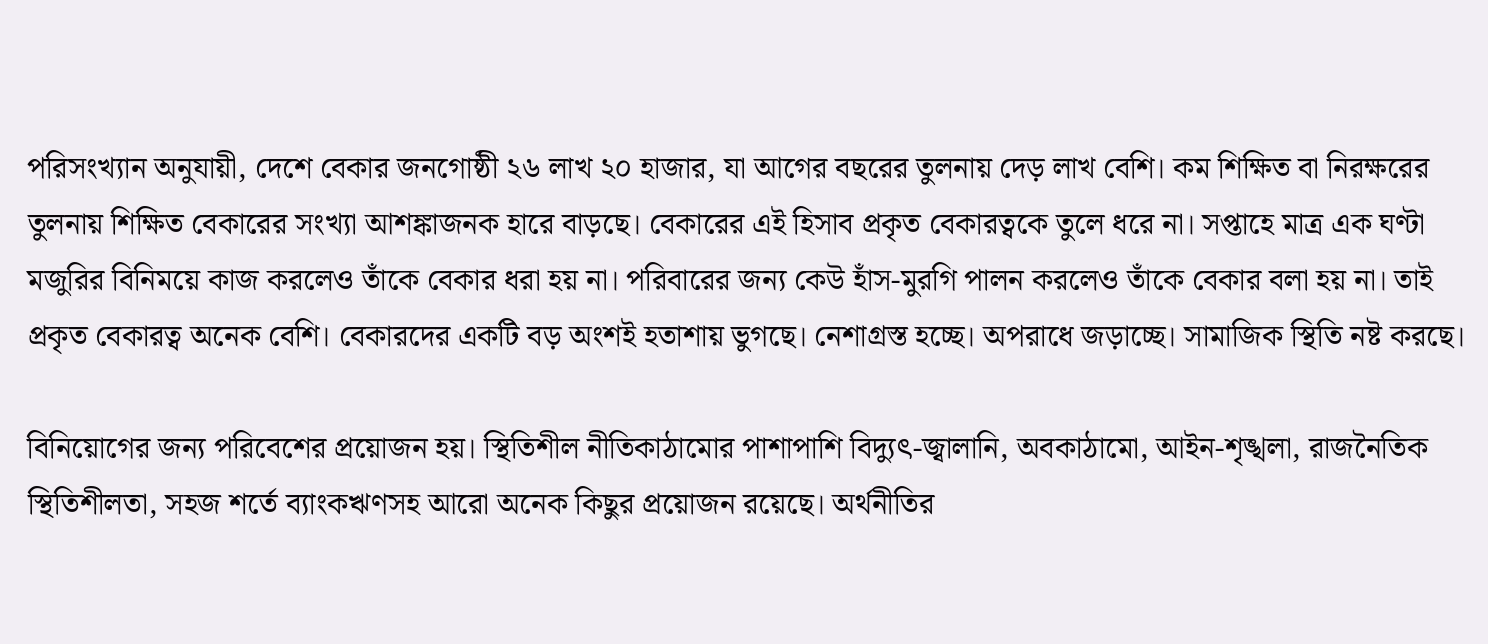পরিসংখ্যান অনুযায়ী, দেশে বেকার জনগোষ্ঠী ২৬ লাখ ২০ হাজার, যা আগের বছরের তুলনায় দেড় লাখ বেশি। কম শিক্ষিত বা নিরক্ষরের তুলনায় শিক্ষিত বেকারের সংখ্যা আশঙ্কাজনক হারে বাড়ছে। বেকারের এই হিসাব প্রকৃত বেকারত্বকে তুলে ধরে না। সপ্তাহে মাত্র এক ঘণ্টা মজুরির বিনিময়ে কাজ করলেও তাঁকে বেকার ধরা হয় না। পরিবারের জন্য কেউ হাঁস-মুরগি পালন করলেও তাঁকে বেকার বলা হয় না। তাই প্রকৃত বেকারত্ব অনেক বেশি। বেকারদের একটি বড় অংশই হতাশায় ভুগছে। নেশাগ্রস্ত হচ্ছে। অপরাধে জড়াচ্ছে। সামাজিক স্থিতি নষ্ট করছে।

বিনিয়োগের জন্য পরিবেশের প্রয়োজন হয়। স্থিতিশীল নীতিকাঠামোর পাশাপাশি বিদ্যুৎ-জ্বালানি, অবকাঠামো, আইন-শৃঙ্খলা, রাজনৈতিক স্থিতিশীলতা, সহজ শর্তে ব্যাংকঋণসহ আরো অনেক কিছুর প্রয়োজন রয়েছে। অর্থনীতির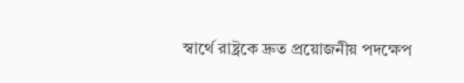স্বার্থে রাষ্ট্রকে দ্রুত প্রয়োজনীয় পদক্ষেপ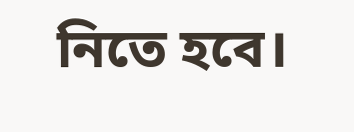নিতে হবে।